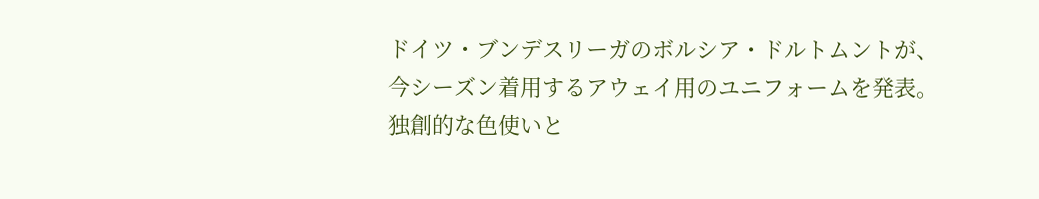ドイツ・ブンデスリーガのボルシア・ドルトムントが、今シーズン着用するアウェイ用のユニフォームを発表。独創的な色使いと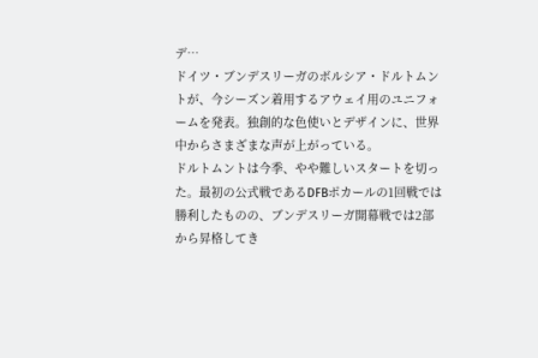デ…
ドイツ・ブンデスリーガのボルシア・ドルトムントが、今シーズン着用するアウェイ用のユニフォームを発表。独創的な色使いとデザインに、世界中からさまざまな声が上がっている。
ドルトムントは今季、やや難しいスタートを切った。最初の公式戦であるDFBポカールの1回戦では勝利したものの、ブンデスリーガ開幕戦では2部から昇格してき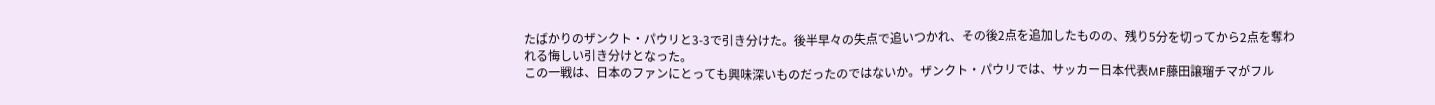たばかりのザンクト・パウリと3-3で引き分けた。後半早々の失点で追いつかれ、その後2点を追加したものの、残り5分を切ってから2点を奪われる悔しい引き分けとなった。
この一戦は、日本のファンにとっても興味深いものだったのではないか。ザンクト・パウリでは、サッカー日本代表MF藤田譲瑠チマがフル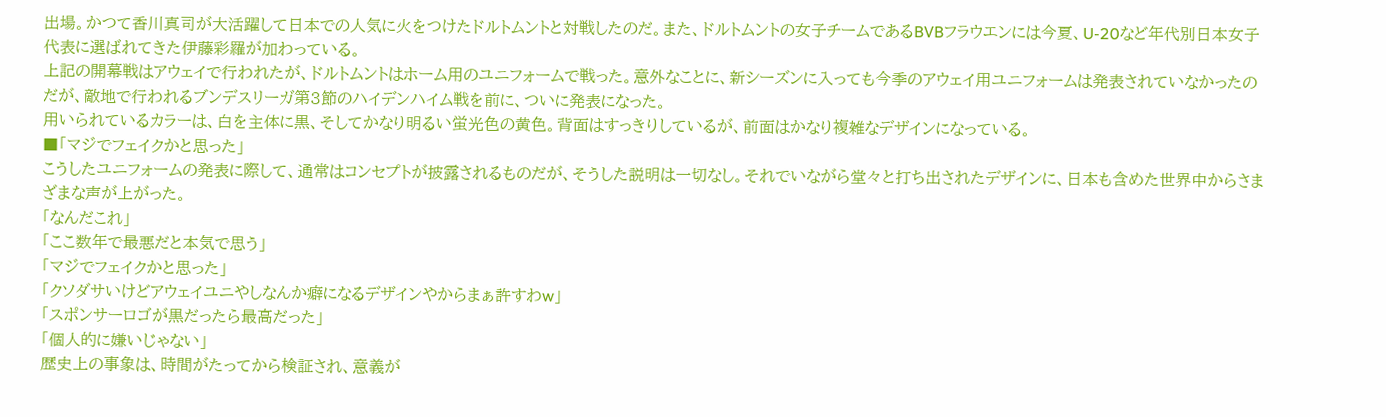出場。かつて香川真司が大活躍して日本での人気に火をつけたドルトムントと対戦したのだ。また、ドルトムントの女子チームであるBVBフラウエンには今夏、U-20など年代別日本女子代表に選ばれてきた伊藤彩羅が加わっている。
上記の開幕戦はアウェイで行われたが、ドルトムントはホーム用のユニフォームで戦った。意外なことに、新シーズンに入っても今季のアウェイ用ユニフォームは発表されていなかったのだが、敵地で行われるブンデスリーガ第3節のハイデンハイム戦を前に、ついに発表になった。
用いられているカラーは、白を主体に黒、そしてかなり明るい蛍光色の黄色。背面はすっきりしているが、前面はかなり複雑なデザインになっている。
■「マジでフェイクかと思った」
こうしたユニフォームの発表に際して、通常はコンセプトが披露されるものだが、そうした説明は一切なし。それでいながら堂々と打ち出されたデザインに、日本も含めた世界中からさまざまな声が上がった。
「なんだこれ」
「ここ数年で最悪だと本気で思う」
「マジでフェイクかと思った」
「クソダサいけどアウェイユニやしなんか癖になるデザインやからまぁ許すわw」
「スポンサーロゴが黒だったら最高だった」
「個人的に嫌いじゃない」
歴史上の事象は、時間がたってから検証され、意義が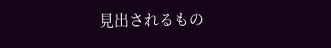見出されるもの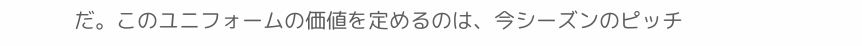だ。このユニフォームの価値を定めるのは、今シーズンのピッチ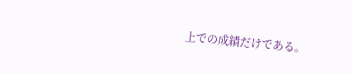上での成績だけである。